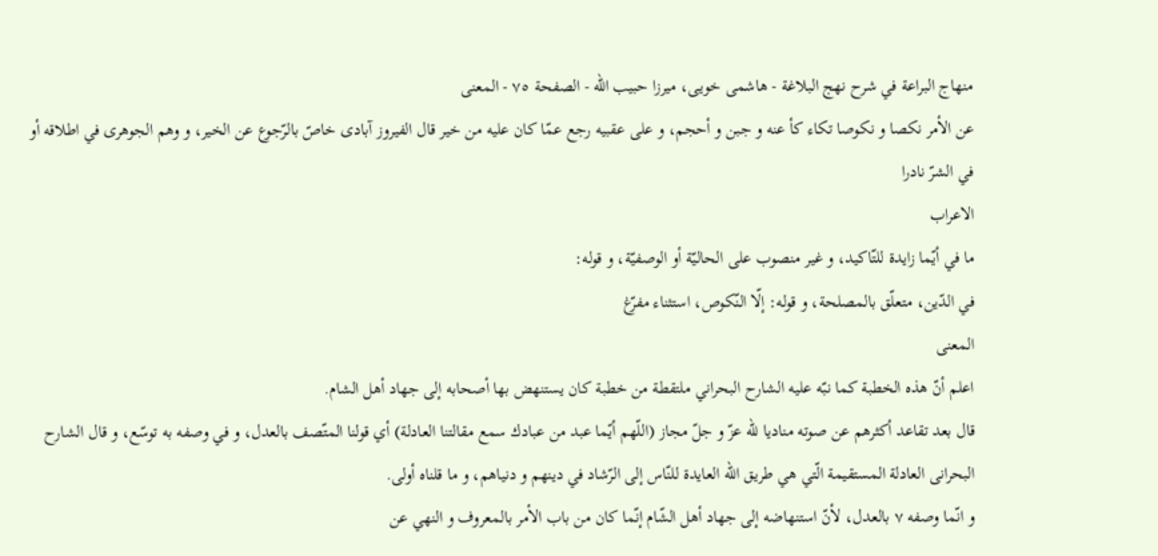منهاج البراعة في شرح نهج البلاغة - هاشمى خويى، ميرزا حبيب الله - الصفحة ٧٥ - المعنى
عن الأمر نكصا و نكوصا تكاء كأ عنه و جبن و أحجم، و على عقبيه رجع عمّا كان عليه من خير قال الفيروز آبادى خاصّ بالرّجوع عن الخير، و وهم الجوهرى في اطلاقه أو في الشرّ نادرا
الاعراب
ما في أيّما زايدة للتّاكيد، و غير منصوب على الحاليّة أو الوصفيّة، و قوله:
في الدّين، متعلّق بالمصلحة، و قوله: إلّا النّكوص، استثناء مفرّغ
المعنى
اعلم أنّ هذه الخطبة كما نبّه عليه الشارح البحراني ملتقطة من خطبة كان يستنهض بها أصحابه إلى جهاد أهل الشام.
قال بعد تقاعد أكثرهم عن صوته مناديا للّه عزّ و جلّ مجاز (اللّهم أيّما عبد من عبادك سمع مقالتنا العادلة) أي قولنا المتّصف بالعدل، و في وصفه به توسّع، و قال الشارح البحرانى العادلة المستقيمة الّتي هي طريق اللّه العايدة للنّاس إلى الرّشاد في دينهم و دنياهم، و ما قلناه أولى.
و انّما وصفه ٧ بالعدل، لأنّ استنهاضه إلى جهاد أهل الشّام إنّما كان من باب الأمر بالمعروف و النهي عن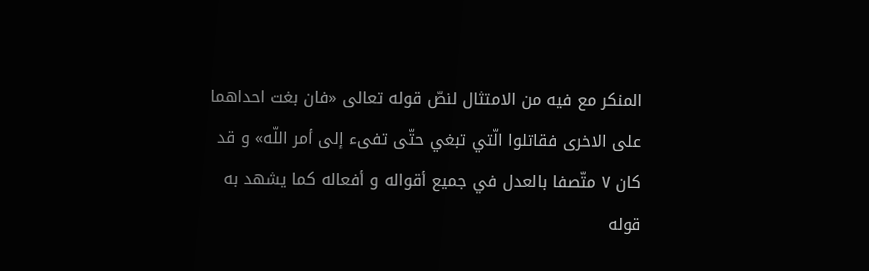المنكر مع فيه من الامتثال لنصّ قوله تعالى «فان بغت احداهما على الاخرى فقاتلوا الّتي تبغي حتّى تفىء إلى أمر اللّه» و قد كان ٧ متّصفا بالعدل في جميع أقواله و أفعاله كما يشهد به قوله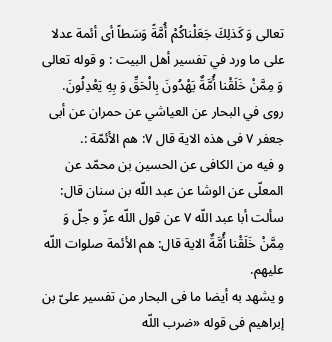تعالى وَ كَذلِكَ جَعَلْناكُمْ أُمَّةً وَسَطاً أى أئمة عدلا على ما ورد في تفسير أهل البيت : و قوله تعالى وَ مِمَّنْ خَلَقْنا أُمَّةٌ يَهْدُونَ بِالْحَقِّ وَ بِهِ يَعْدِلُونَ.
روى في البحار عن العياشي عن حمران عن أبى جعفر ٧ فى هذه الاية قال ٧: هم الأئمّة :.
و فيه من الكافى عن الحسين بن محمّد عن المعلّى عن الوشا عن عبد اللّه بن سنان قال: سألت أبا عبد اللّه ٧ عن قول اللّه عزّ و جلّ وَ مِمَّنْ خَلَقْنا أُمَّةٌ الاية قال: هم الأئمة صلوات اللّه عليهم.
و يشهد به أيضا ما فى البحار من تفسير علىّ بن إبراهيم فى قوله «ضرب اللّه